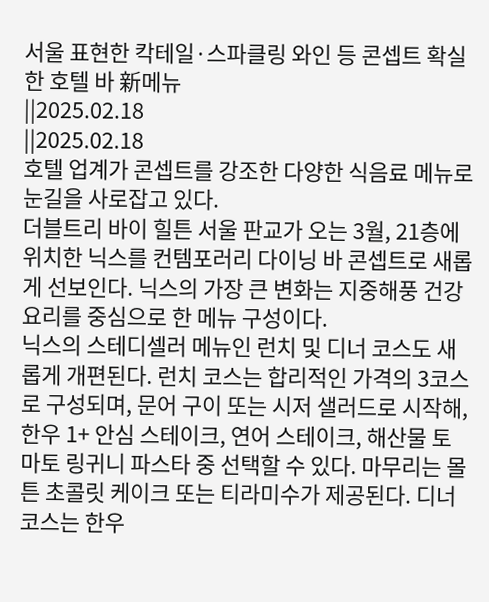서울 표현한 칵테일·스파클링 와인 등 콘셉트 확실한 호텔 바 新메뉴
||2025.02.18
||2025.02.18
호텔 업계가 콘셉트를 강조한 다양한 식음료 메뉴로 눈길을 사로잡고 있다.
더블트리 바이 힐튼 서울 판교가 오는 3월, 21층에 위치한 닉스를 컨템포러리 다이닝 바 콘셉트로 새롭게 선보인다. 닉스의 가장 큰 변화는 지중해풍 건강 요리를 중심으로 한 메뉴 구성이다.
닉스의 스테디셀러 메뉴인 런치 및 디너 코스도 새롭게 개편된다. 런치 코스는 합리적인 가격의 3코스로 구성되며, 문어 구이 또는 시저 샐러드로 시작해, 한우 1+ 안심 스테이크, 연어 스테이크, 해산물 토마토 링귀니 파스타 중 선택할 수 있다. 마무리는 몰튼 초콜릿 케이크 또는 티라미수가 제공된다. 디너 코스는 한우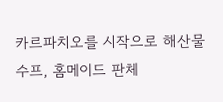카르파치오를 시작으로 해산물 수프, 홈메이드 판체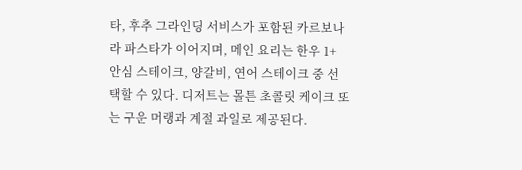타, 후추 그라인딩 서비스가 포함된 카르보나라 파스타가 이어지며, 메인 요리는 한우 1+ 안심 스테이크, 양갈비, 연어 스테이크 중 선택할 수 있다. 디저트는 몰튼 초콜릿 케이크 또는 구운 머랭과 계절 과일로 제공된다.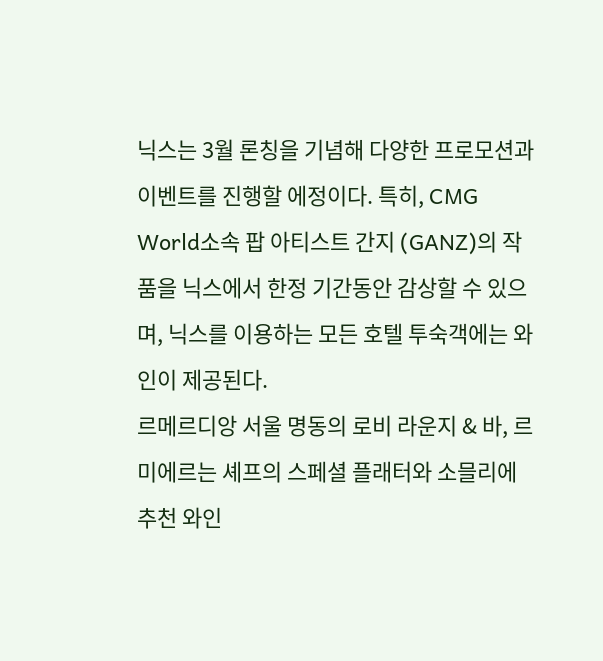닉스는 3월 론칭을 기념해 다양한 프로모션과 이벤트를 진행할 에정이다. 특히, CMG World소속 팝 아티스트 간지 (GANZ)의 작품을 닉스에서 한정 기간동안 감상할 수 있으며, 닉스를 이용하는 모든 호텔 투숙객에는 와인이 제공된다.
르메르디앙 서울 명동의 로비 라운지 & 바, 르미에르는 셰프의 스페셜 플래터와 소믈리에 추천 와인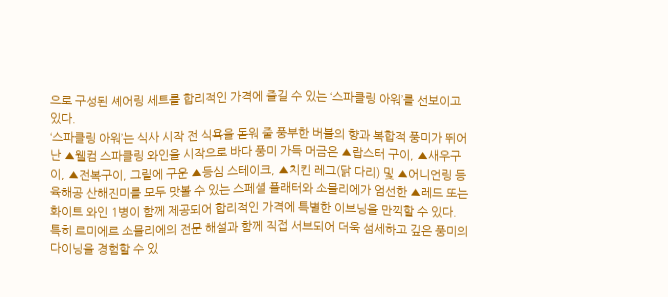으로 구성된 셰어링 세트를 합리적인 가격에 즐길 수 있는 ‘스파클링 아워’를 선보이고 있다.
‘스파클링 아워’는 식사 시작 전 식욕을 돋워 줄 풍부한 버블의 향과 복합적 풍미가 뛰어난 ▲웰컴 스파클링 와인을 시작으로 바다 풍미 가득 머금은 ▲랍스터 구이, ▲새우구이, ▲전복구이, 그릴에 구운 ▲등심 스테이크, ▲치킨 레그(닭 다리) 및 ▲어니언링 등 육해공 산해진미를 모두 맛볼 수 있는 스페셜 플래터와 소믈리에가 엄선한 ▲레드 또는 화이트 와인 1병이 함께 제공되어 합리적인 가격에 특별한 이브닝을 만끽할 수 있다.
특히 르미에르 소믈리에의 전문 해설과 함께 직접 서브되어 더욱 섬세하고 깊은 풍미의 다이닝을 경험할 수 있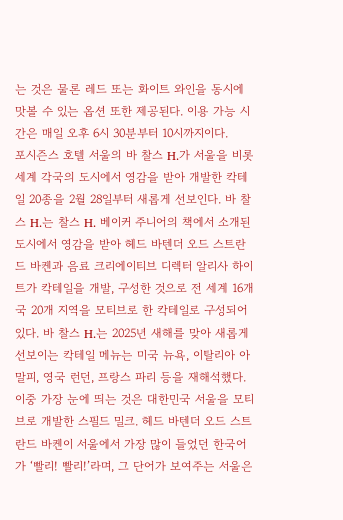는 것은 물론 레드 또는 화이트 와인을 동시에 맛볼 수 있는 옵션 또한 제공된다. 이용 가능 시간은 매일 오후 6시 30분부터 10시까지이다.
포시즌스 호텔 서울의 바 찰스 H.가 서울을 비롯 세계 각국의 도시에서 영감을 받아 개발한 칵테일 20종을 2월 28일부터 새롭게 선보인다. 바 찰스 H.는 찰스 H. 베이커 주니어의 책에서 소개된 도시에서 영감을 받아 헤드 바텐더 오드 스트란드 바켄과 음료 크리에이티브 디렉터 알리사 하이트가 칵테일을 개발, 구성한 것으로 전 세계 16개국 20개 지역을 모티브로 한 칵테일로 구성되어 있다. 바 찰스 H.는 2025년 새해를 맞아 새롭게 선보이는 칵테일 메뉴는 미국 뉴욕, 이탈리아 아말피, 영국 런던, 프랑스 파리 등을 재해석했다.
이중 가장 눈에 띄는 것은 대한민국 서울을 모티브로 개발한 스필드 밀크. 헤드 바텐더 오드 스트란드 바켄이 서울에서 가장 많이 들었던 한국어가 ‘빨리! 빨리!’라며, 그 단어가 보여주는 서울은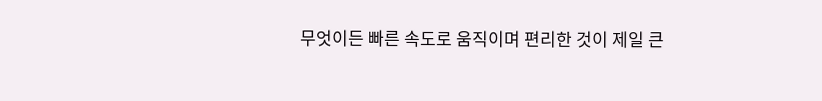무엇이든 빠른 속도로 움직이며 편리한 것이 제일 큰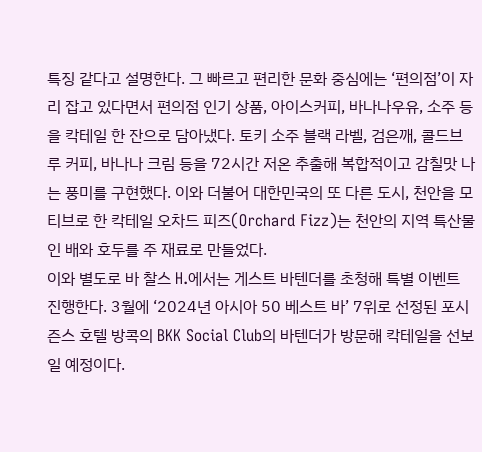특징 같다고 설명한다. 그 빠르고 편리한 문화 중심에는 ‘편의점’이 자리 잡고 있다면서 편의점 인기 상품, 아이스커피, 바나나우유, 소주 등을 칵테일 한 잔으로 담아냈다. 토키 소주 블랙 라벨, 검은깨, 콜드브루 커피, 바나나 크림 등을 72시간 저온 추출해 복합적이고 감칠맛 나는 풍미를 구현했다. 이와 더불어 대한민국의 또 다른 도시, 천안을 모티브로 한 칵테일 오차드 피즈(Orchard Fizz)는 천안의 지역 특산물인 배와 호두를 주 재료로 만들었다.
이와 별도로 바 찰스 H.에서는 게스트 바텐더를 초청해 특별 이벤트 진행한다. 3월에 ‘2024년 아시아 50 베스트 바’ 7위로 선정된 포시즌스 호텔 방콕의 BKK Social Club의 바텐더가 방문해 칵테일을 선보일 예정이다.